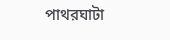পাথরঘাটা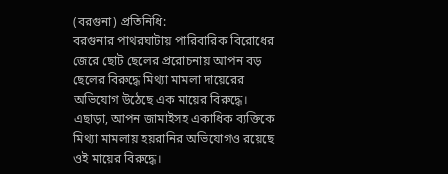(বরগুনা) প্রতিনিধি:
বরগুনার পাথরঘাটায় পারিবারিক বিরোধের জেরে ছোট ছেলের প্ররোচনায় আপন বড় ছেলের বিরুদ্ধে মিথ্যা মামলা দায়েরের অভিযোগ উঠেছে এক মায়ের বিরুদ্ধে।
এছাড়া, আপন জামাইসহ একাধিক ব্যক্তিকে মিথ্যা মামলায় হয়রানির অভিযোগও রয়েছে ওই মায়ের বিরুদ্ধে।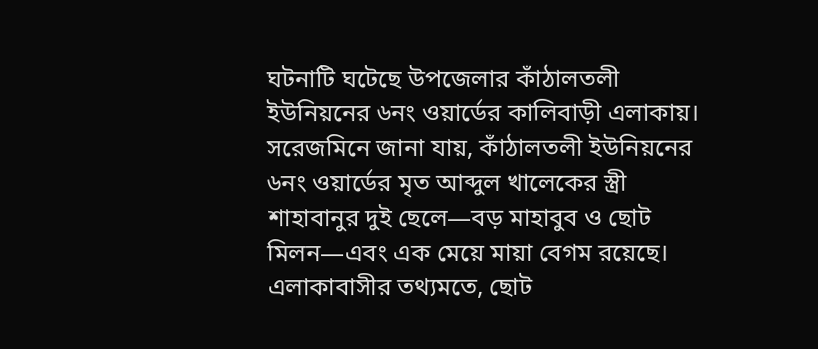ঘটনাটি ঘটেছে উপজেলার কাঁঠালতলী ইউনিয়নের ৬নং ওয়ার্ডের কালিবাড়ী এলাকায়।
সরেজমিনে জানা যায়, কাঁঠালতলী ইউনিয়নের ৬নং ওয়ার্ডের মৃত আব্দুল খালেকের স্ত্রী শাহাবানুর দুই ছেলে—বড় মাহাবুব ও ছোট মিলন—এবং এক মেয়ে মায়া বেগম রয়েছে।
এলাকাবাসীর তথ্যমতে, ছোট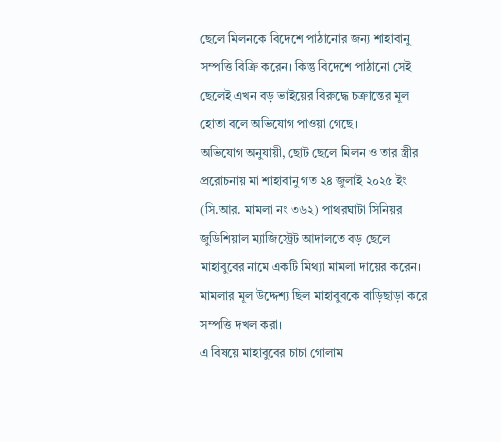ছেলে মিলনকে বিদেশে পাঠানোর জন্য শাহাবানু সম্পত্তি বিক্রি করেন। কিন্তু বিদেশে পাঠানো সেই ছেলেই এখন বড় ভাইয়ের বিরুদ্ধে চক্রান্তের মূল হোতা বলে অভিযোগ পাওয়া গেছে।
অভিযোগ অনুযায়ী, ছোট ছেলে মিলন ও তার স্ত্রীর প্ররোচনায় মা শাহাবানু গত ২৪ জুলাই ২০২৫ ইং (সি.আর. মামলা নং ৩৬২) পাথরঘাটা সিনিয়র জুডিশিয়াল ম্যাজিস্ট্রেট আদালতে বড় ছেলে মাহাবুবের নামে একটি মিথ্যা মামলা দায়ের করেন।
মামলার মূল উদ্দেশ্য ছিল মাহাবুবকে বাড়িছাড়া করে সম্পত্তি দখল করা।
এ বিষয়ে মাহাবুবের চাচা গোলাম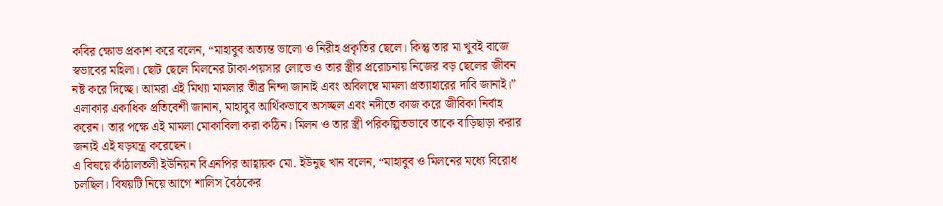কবির ক্ষোভ প্রকাশ করে বলেন, “মাহাবুব অত্যন্ত ভালো ও নিরীহ প্রকৃতির ছেলে। কিন্তু তার মা খুবই বাজে স্বভাবের মহিলা। ছোট ছেলে মিলনের টাকা-পয়সার লোভে ও তার স্ত্রীর প্ররোচনায় নিজের বড় ছেলের জীবন নষ্ট করে দিচ্ছে। আমরা এই মিথ্যা মামলার তীব্র নিন্দা জানাই এবং অবিলম্বে মামলা প্রত্যাহারের দাবি জানাই।”
এলাকার একাধিক প্রতিবেশী জানান, মাহাবুব আর্থিকভাবে অসচ্ছল এবং নদীতে কাজ করে জীবিকা নির্বাহ করেন। তার পক্ষে এই মামলা মোকাবিলা করা কঠিন। মিলন ও তার স্ত্রী পরিকল্পিতভাবে তাকে বাড়িছাড়া করার জন্যই এই ষড়যন্ত্র করেছেন।
এ বিষয়ে কাঁঠালতলী ইউনিয়ন বিএনপির আহ্বায়ক মো. ইউনুছ খান বলেন, “মাহাবুব ও মিলনের মধ্যে বিরোধ চলছিল। বিষয়টি নিয়ে আগে শালিস বৈঠকের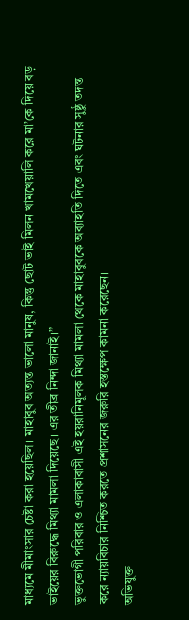মাধ্যমে মীমাংসার চেষ্টা করা হয়েছিল। মাহাবুব অত্যন্ত ভালো মানুষ, কিন্তু ছোট ভাই মিলন খামখেয়ালি করে মা’কে দিয়ে বড় ভাইয়ের বিরুদ্ধে মিথ্যা মামলা দিয়েছে। এর তীব্র নিন্দা জানাই।”
ভুক্তভোগী পরিবার ও এলাকাবাসী এই হয়রানিমূলক মিথ্যা মামলা থেকে মাহাবুবকে অব্যাহতি দিতে এবং ঘটনার সুষ্ঠু তদন্ত করে ন্যায়বিচার নিশ্চিত করতে প্রশাসনের জরুরি হস্তক্ষেপ কামনা করেছেন।
অভিযুক্ত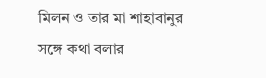মিলন ও তার মা শাহাবানুর সঙ্গে কথা বলার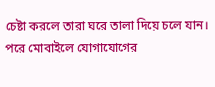চেষ্টা করলে তারা ঘরে তালা দিয়ে চলে যান। পরে মোবাইলে যোগাযোগের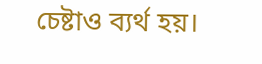চেষ্টাও ব্যর্থ হয়।